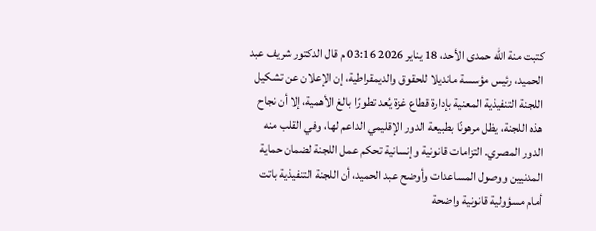كتبت منة الله حمدى الأحد، 18 يناير 2026 03:16 م قال الدكتور شريف عبد الحميد، رئيس مؤسسة مانديلا للحقوق والديمقراطية، إن الإعلان عن تشكيل اللجنة التنفيذية المعنية بإدارة قطاع غزة يُعد تطورًا بالغ الأهمية، إلا أن نجاح هذه اللجنة، يظل مرهونًا بطبيعة الدور الإقليمي الداعم لها، وفي القلب منه الدور المصري. التزامات قانونية وإنسانية تحكم عمل اللجنة لضمان حماية المدنيين ووصول المساعدات وأوضح عبد الحميد، أن اللجنة التنفيذية باتت أمام مسؤولية قانونية واضحة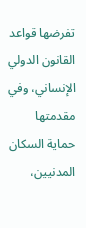تفرضها قواعد القانون الدولي الإنساني، وفي مقدمتها حماية السكان المدنيين،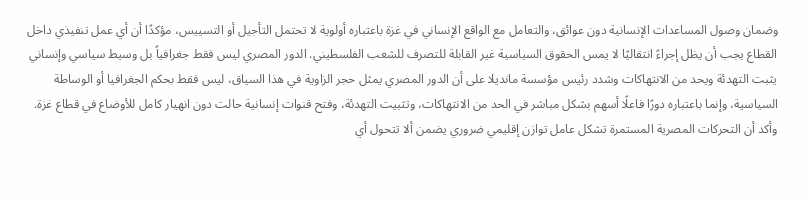وضمان وصول المساعدات الإنسانية دون عوائق، والتعامل مع الواقع الإنساني في غزة باعتباره أولوية لا تحتمل التأجيل أو التسييس، مؤكدًا أن أي عمل تنفيذي داخل القطاع يجب أن يظل إجراءً انتقاليًا لا يمس الحقوق السياسية غير القابلة للتصرف للشعب الفلسطيني. الدور المصري ليس فقط جغرافياً بل وسيط سياسي وإنساني يثبت التهدئة ويحد من الانتهاكات وشدد رئيس مؤسسة مانديلا على أن الدور المصري يمثل حجر الزاوية في هذا السياق، ليس فقط بحكم الجغرافيا أو الوساطة السياسية، وإنما باعتباره دورًا فاعلًا أسهم بشكل مباشر في الحد من الانتهاكات، وتثبيت التهدئة، وفتح قنوات إنسانية حالت دون انهيار كامل للأوضاع في قطاع غزة. وأكد أن التحركات المصرية المستمرة تشكل عامل توازن إقليمي ضروري يضمن ألا تتحول أي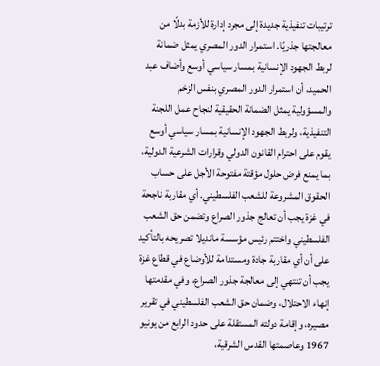ترتيبات تنفيذية جديدة إلى مجرد إدارة للأزمة بدلًا من معالجتها جذريًا. استمرار الدور المصري يمثل ضمانة لربط الجهود الإنسانية بمسار سياسي أوسع وأضاف عبد الحميد، أن استمرار الدور المصري بنفس الزخم والمسؤولية يمثل الضمانة الحقيقية لنجاح عمل اللجنة التنفيذية، ولربط الجهود الإنسانية بمسار سياسي أوسع يقوم على احترام القانون الدولي وقرارات الشرعية الدولية، بما يمنع فرض حلول مؤقتة مفتوحة الأجل على حساب الحقوق المشروعة للشعب الفلسطيني. أي مقاربة ناجحة في غزة يجب أن تعالج جذور الصراع وتضمن حق الشعب الفلسطيني واختتم رئيس مؤسسة مانديلا تصريحه بالتأكيد على أن أي مقاربة جادة ومستدامة للأوضاع في قطاع غزة يجب أن تنتهي إلى معالجة جذور الصراع، وفي مقدمتها إنهاء الاحتلال، وضمان حق الشعب الفلسطيني في تقرير مصيره، وإقامة دولته المستقلة على حدود الرابع من يونيو 1967 وعاصمتها القدس الشرقية،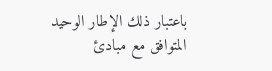باعتبار ذلك الإطار الوحيد المتوافق مع مبادئ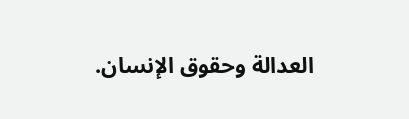العدالة وحقوق الإنسان.